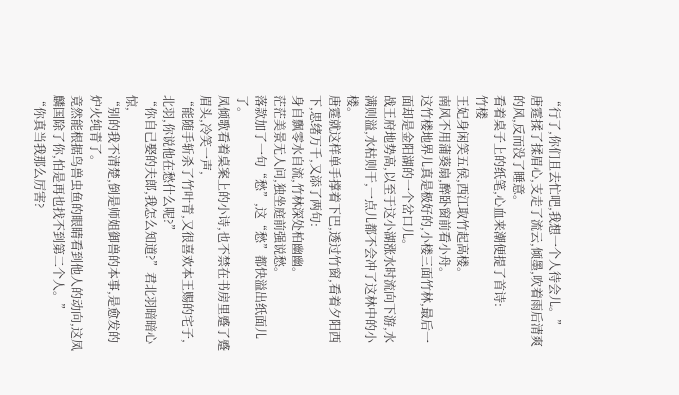“行了,你们且去忙吧,我想一个人待会儿。”
唐霆揉了揉眉心,支走了流云,倾墨,吹着雨后清爽的风,反而没了睡意。
看着桌子上的纸笔,心血来潮便提了首诗:
竹楼
王妃身闲笑五侯,西江取竹起高楼。
南风不用蒲葵扇,醉卧窗前看小舟。
这竹楼地界儿真是极好的,小楼三面竹林,最后一面却是金阳湖的一个岔口儿。
战王府地势高,以至于这小湖涨水时流向下游,水满则溢,水枯则干,一点儿都不会冲了这林中的小楼。
唐霆就这样单手撑着下巴,透过竹窗,看着夕阳西下,思绪万千,又添了两句:
身自飘零水自流,竹林深处柏幽幽。
茫茫美景无人问,独坐庭前强说愁。
落款加了一句“愁”,这“愁”都快溢出纸面儿了。
凤倾歌看着桌案上的小诗,也不禁在书房里蹙了蹙眉头,冷笑一声,
“能随手斩杀了竹叶青,又很喜欢本王赐的宅子,北羽,你说他在愁什么呢?”
“你自己娶的夫郎,我怎么知道?”君北羽暗暗心惊,
“别的我不清楚,倒是师姐御兽的本事,是愈发的炉火纯青了。
竟然能根据鸟兽虫鱼的眼睛看到他人的动向,这凤麟国除了你,怕是再也找不到第二个人。”
“你真当我那么厉害?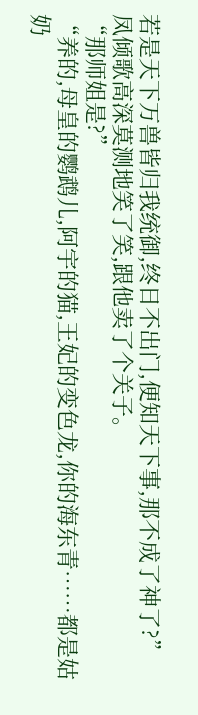若是天下万兽皆归我统御,终日不出门,便知天下事,那不成了神了?”
凤倾歌高深莫测地笑了笑,跟他卖了个关子。
“那师姐是?”
“养的,母皇的鹦鹉儿,阿宇的猫,王妃的变色龙,你的海东青……都是姑奶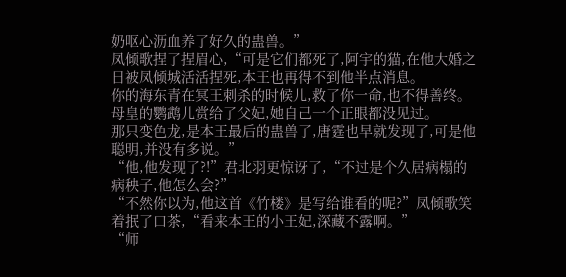奶呕心沥血养了好久的蛊兽。”
凤倾歌捏了捏眉心,“可是它们都死了,阿宇的猫,在他大婚之日被凤倾城活活捏死,本王也再得不到他半点消息。
你的海东青在冥王刺杀的时候儿,救了你一命,也不得善终。
母皇的鹦鹉儿赏给了父妃,她自己一个正眼都没见过。
那只变色龙,是本王最后的蛊兽了,唐霆也早就发现了,可是他聪明,并没有多说。”
“他,他发现了?!”君北羽更惊讶了,“不过是个久居病榻的病秧子,他怎么会?”
“不然你以为,他这首《竹楼》是写给谁看的呢?”凤倾歌笑着抿了口茶,“看来本王的小王妃,深藏不露啊。”
“师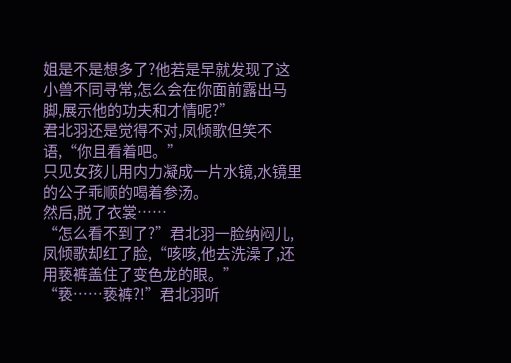姐是不是想多了?他若是早就发现了这小兽不同寻常,怎么会在你面前露出马脚,展示他的功夫和才情呢?”
君北羽还是觉得不对,凤倾歌但笑不语,“你且看着吧。”
只见女孩儿用内力凝成一片水镜,水镜里的公子乖顺的喝着参汤。
然后,脱了衣裳……
“怎么看不到了?”君北羽一脸纳闷儿,凤倾歌却红了脸,“咳咳,他去洗澡了,还用亵裤盖住了变色龙的眼。”
“亵……亵裤?!”君北羽听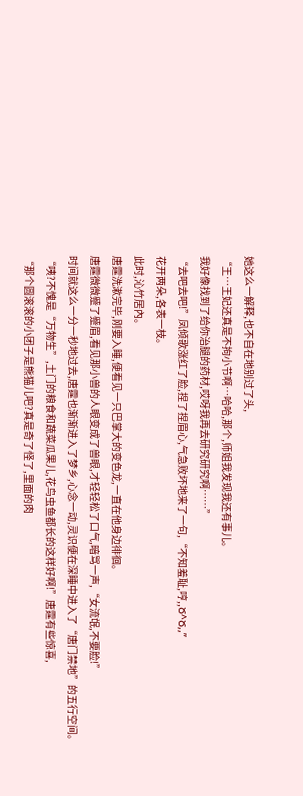她这么一解释,也不自在地别过了头,
“王…王妃还真是不拘小节啊…哈哈,那个,师姐我发现我还有事儿。
我好像找到了给你治腿的药材,哎呀我再去研究研究啊……”
“去吧去吧!”凤倾歌涨红了脸,捏了捏眉心,气急败坏地来了一句,“不知羞耻,哼,,Ծ^Ծ,,”
花开两朵,各表一枝。
此时,沁竹居內。
唐霆洗漱完毕,刚要入睡,便看见一只巴掌大的变色龙,一直在他身边徘徊。
唐霆微微蹙了蹙眉,看见那小兽的人眼变成了兽眼,才轻轻松了口气,暗骂一声,“女流氓,不要脸!”
时间就这么一分一秒地过去,唐霆也渐渐进入了梦乡,心念一动,灵识便在深睡中进入了“唐门禁地”的五行空间。
“咦?不愧是“万物生”,土门的粮食和蔬菜瓜果儿,花鸟虫鱼都长的这样好啊!”唐霆有些惊喜,
“那个圆滚滚的小团子是熊猫儿吧?真是奇了怪了,里面的肉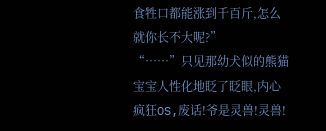食牲口都能涨到千百斤,怎么就你长不大呢?”
“……”只见那幼犬似的熊猫宝宝人性化地眨了眨眼,内心疯狂OS,废话!爷是灵兽!灵兽!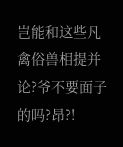岂能和这些凡禽俗兽相提并论?爷不要面子的吗?昂?!